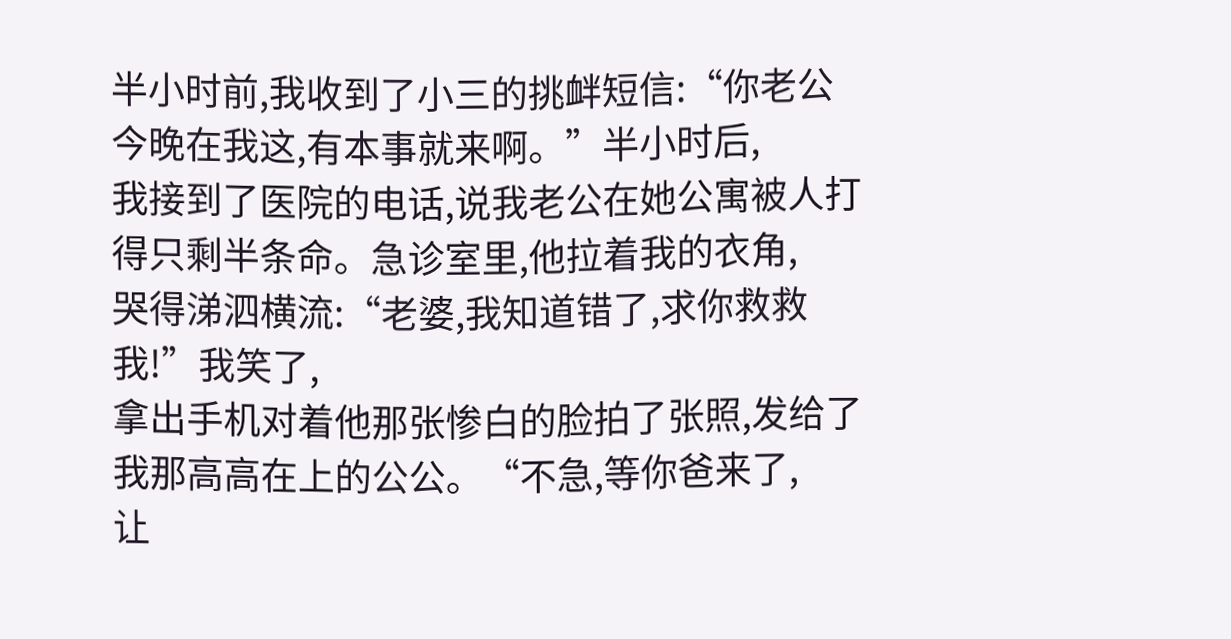半小时前,我收到了小三的挑衅短信:“你老公今晚在我这,有本事就来啊。”半小时后,
我接到了医院的电话,说我老公在她公寓被人打得只剩半条命。急诊室里,他拉着我的衣角,
哭得涕泗横流:“老婆,我知道错了,求你救救我!”我笑了,
拿出手机对着他那张惨白的脸拍了张照,发给了我那高高在上的公公。“不急,等你爸来了,
让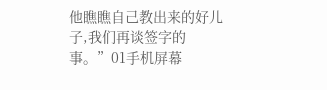他瞧瞧自己教出来的好儿子,我们再谈签字的事。”01手机屏幕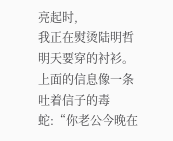亮起时,
我正在熨烫陆明哲明天要穿的衬衫。
上面的信息像一条吐着信子的毒蛇:“你老公今晚在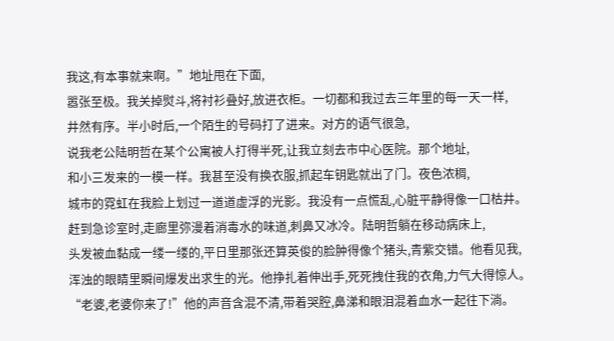我这,有本事就来啊。”地址甩在下面,
嚣张至极。我关掉熨斗,将衬衫叠好,放进衣柜。一切都和我过去三年里的每一天一样,
井然有序。半小时后,一个陌生的号码打了进来。对方的语气很急,
说我老公陆明哲在某个公寓被人打得半死,让我立刻去市中心医院。那个地址,
和小三发来的一模一样。我甚至没有换衣服,抓起车钥匙就出了门。夜色浓稠,
城市的霓虹在我脸上划过一道道虚浮的光影。我没有一点慌乱,心脏平静得像一口枯井。
赶到急诊室时,走廊里弥漫着消毒水的味道,刺鼻又冰冷。陆明哲躺在移动病床上,
头发被血黏成一缕一缕的,平日里那张还算英俊的脸肿得像个猪头,青紫交错。他看见我,
浑浊的眼睛里瞬间爆发出求生的光。他挣扎着伸出手,死死拽住我的衣角,力气大得惊人。
“老婆,老婆你来了!”他的声音含混不清,带着哭腔,鼻涕和眼泪混着血水一起往下淌。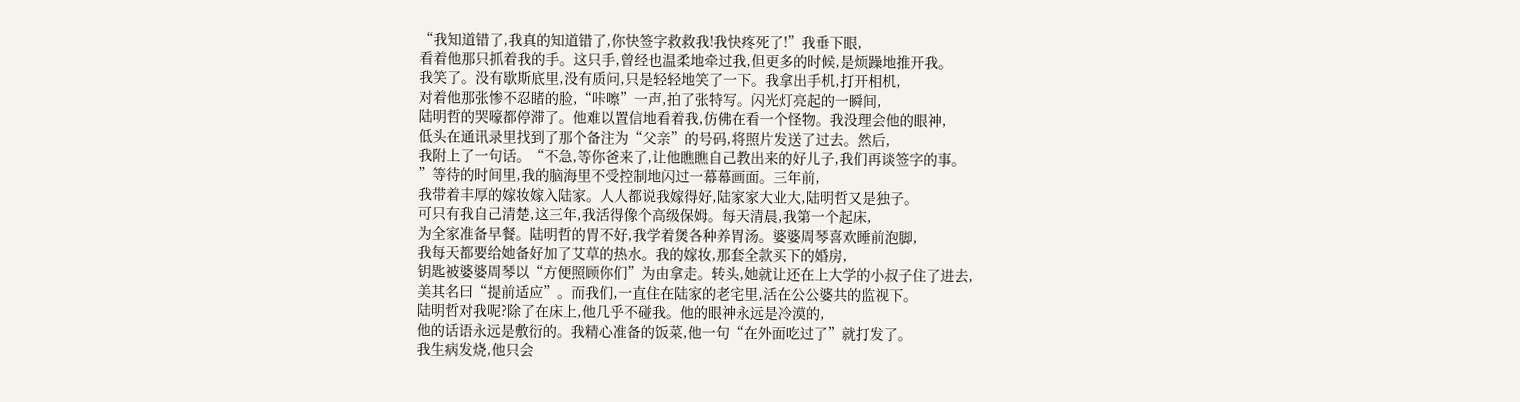“我知道错了,我真的知道错了,你快签字救救我!我快疼死了!”我垂下眼,
看着他那只抓着我的手。这只手,曾经也温柔地牵过我,但更多的时候,是烦躁地推开我。
我笑了。没有歇斯底里,没有质问,只是轻轻地笑了一下。我拿出手机,打开相机,
对着他那张惨不忍睹的脸,“咔嚓”一声,拍了张特写。闪光灯亮起的一瞬间,
陆明哲的哭嚎都停滞了。他难以置信地看着我,仿佛在看一个怪物。我没理会他的眼神,
低头在通讯录里找到了那个备注为“父亲”的号码,将照片发送了过去。然后,
我附上了一句话。“不急,等你爸来了,让他瞧瞧自己教出来的好儿子,我们再谈签字的事。
”等待的时间里,我的脑海里不受控制地闪过一幕幕画面。三年前,
我带着丰厚的嫁妆嫁入陆家。人人都说我嫁得好,陆家家大业大,陆明哲又是独子。
可只有我自己清楚,这三年,我活得像个高级保姆。每天清晨,我第一个起床,
为全家准备早餐。陆明哲的胃不好,我学着煲各种养胃汤。婆婆周琴喜欢睡前泡脚,
我每天都要给她备好加了艾草的热水。我的嫁妆,那套全款买下的婚房,
钥匙被婆婆周琴以“方便照顾你们”为由拿走。转头,她就让还在上大学的小叔子住了进去,
美其名曰“提前适应”。而我们,一直住在陆家的老宅里,活在公公婆共的监视下。
陆明哲对我呢?除了在床上,他几乎不碰我。他的眼神永远是冷漠的,
他的话语永远是敷衍的。我精心准备的饭菜,他一句“在外面吃过了”就打发了。
我生病发烧,他只会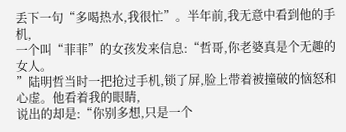丢下一句“多喝热水,我很忙”。半年前,我无意中看到他的手机,
一个叫“菲菲”的女孩发来信息:“哲哥,你老婆真是个无趣的女人。
”陆明哲当时一把抢过手机,锁了屏,脸上带着被撞破的恼怒和心虚。他看着我的眼睛,
说出的却是:“你别多想,只是一个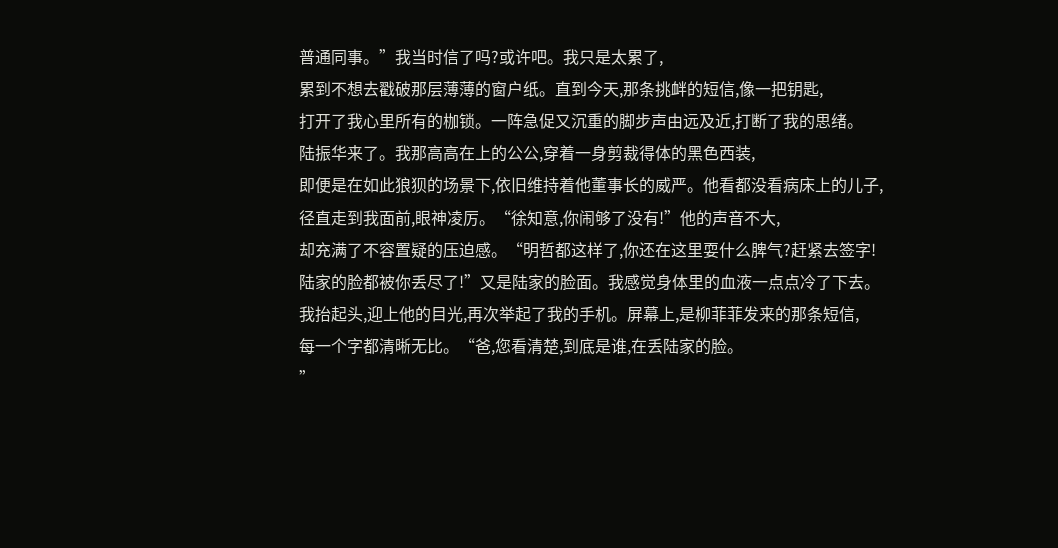普通同事。”我当时信了吗?或许吧。我只是太累了,
累到不想去戳破那层薄薄的窗户纸。直到今天,那条挑衅的短信,像一把钥匙,
打开了我心里所有的枷锁。一阵急促又沉重的脚步声由远及近,打断了我的思绪。
陆振华来了。我那高高在上的公公,穿着一身剪裁得体的黑色西装,
即便是在如此狼狈的场景下,依旧维持着他董事长的威严。他看都没看病床上的儿子,
径直走到我面前,眼神凌厉。“徐知意,你闹够了没有!”他的声音不大,
却充满了不容置疑的压迫感。“明哲都这样了,你还在这里耍什么脾气?赶紧去签字!
陆家的脸都被你丢尽了!”又是陆家的脸面。我感觉身体里的血液一点点冷了下去。
我抬起头,迎上他的目光,再次举起了我的手机。屏幕上,是柳菲菲发来的那条短信,
每一个字都清晰无比。“爸,您看清楚,到底是谁,在丢陆家的脸。
”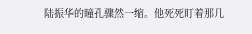陆振华的瞳孔骤然一缩。他死死盯着那几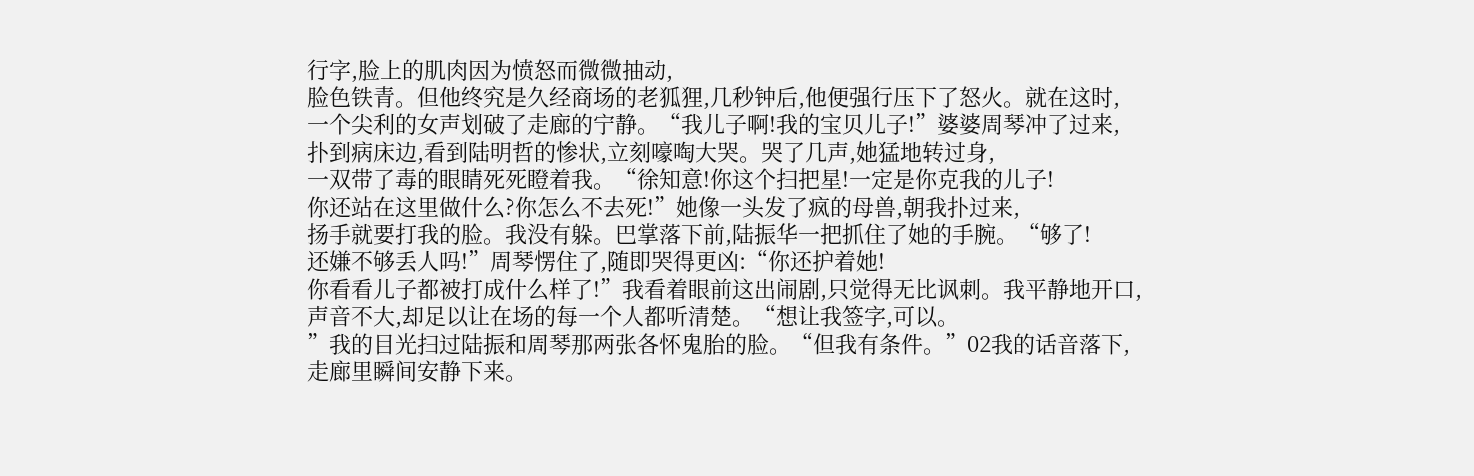行字,脸上的肌肉因为愤怒而微微抽动,
脸色铁青。但他终究是久经商场的老狐狸,几秒钟后,他便强行压下了怒火。就在这时,
一个尖利的女声划破了走廊的宁静。“我儿子啊!我的宝贝儿子!”婆婆周琴冲了过来,
扑到病床边,看到陆明哲的惨状,立刻嚎啕大哭。哭了几声,她猛地转过身,
一双带了毒的眼睛死死瞪着我。“徐知意!你这个扫把星!一定是你克我的儿子!
你还站在这里做什么?你怎么不去死!”她像一头发了疯的母兽,朝我扑过来,
扬手就要打我的脸。我没有躲。巴掌落下前,陆振华一把抓住了她的手腕。“够了!
还嫌不够丢人吗!”周琴愣住了,随即哭得更凶:“你还护着她!
你看看儿子都被打成什么样了!”我看着眼前这出闹剧,只觉得无比讽刺。我平静地开口,
声音不大,却足以让在场的每一个人都听清楚。“想让我签字,可以。
”我的目光扫过陆振和周琴那两张各怀鬼胎的脸。“但我有条件。”02我的话音落下,
走廊里瞬间安静下来。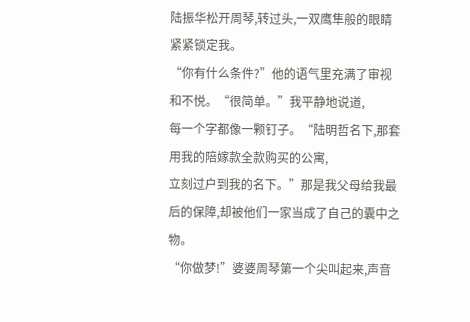陆振华松开周琴,转过头,一双鹰隼般的眼睛紧紧锁定我。
“你有什么条件?”他的语气里充满了审视和不悦。“很简单。”我平静地说道,
每一个字都像一颗钉子。“陆明哲名下,那套用我的陪嫁款全款购买的公寓,
立刻过户到我的名下。”那是我父母给我最后的保障,却被他们一家当成了自己的囊中之物。
“你做梦!”婆婆周琴第一个尖叫起来,声音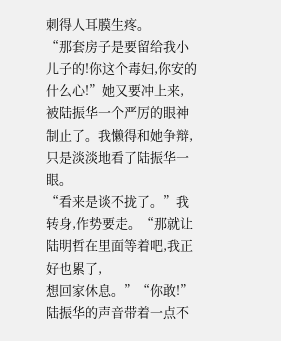刺得人耳膜生疼。
“那套房子是要留给我小儿子的!你这个毒妇,你安的什么心!”她又要冲上来,
被陆振华一个严厉的眼神制止了。我懒得和她争辩,只是淡淡地看了陆振华一眼。
“看来是谈不拢了。”我转身,作势要走。“那就让陆明哲在里面等着吧,我正好也累了,
想回家休息。”“你敢!”陆振华的声音带着一点不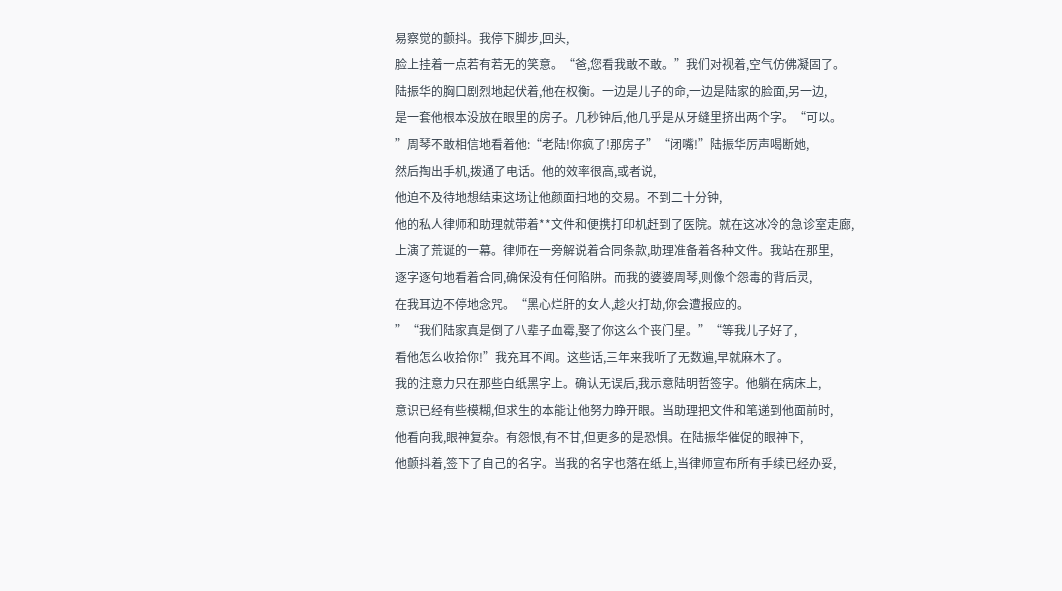易察觉的颤抖。我停下脚步,回头,
脸上挂着一点若有若无的笑意。“爸,您看我敢不敢。”我们对视着,空气仿佛凝固了。
陆振华的胸口剧烈地起伏着,他在权衡。一边是儿子的命,一边是陆家的脸面,另一边,
是一套他根本没放在眼里的房子。几秒钟后,他几乎是从牙缝里挤出两个字。“可以。
”周琴不敢相信地看着他:“老陆!你疯了!那房子”“闭嘴!”陆振华厉声喝断她,
然后掏出手机,拨通了电话。他的效率很高,或者说,
他迫不及待地想结束这场让他颜面扫地的交易。不到二十分钟,
他的私人律师和助理就带着**文件和便携打印机赶到了医院。就在这冰冷的急诊室走廊,
上演了荒诞的一幕。律师在一旁解说着合同条款,助理准备着各种文件。我站在那里,
逐字逐句地看着合同,确保没有任何陷阱。而我的婆婆周琴,则像个怨毒的背后灵,
在我耳边不停地念咒。“黑心烂肝的女人,趁火打劫,你会遭报应的。
”“我们陆家真是倒了八辈子血霉,娶了你这么个丧门星。”“等我儿子好了,
看他怎么收拾你!”我充耳不闻。这些话,三年来我听了无数遍,早就麻木了。
我的注意力只在那些白纸黑字上。确认无误后,我示意陆明哲签字。他躺在病床上,
意识已经有些模糊,但求生的本能让他努力睁开眼。当助理把文件和笔递到他面前时,
他看向我,眼神复杂。有怨恨,有不甘,但更多的是恐惧。在陆振华催促的眼神下,
他颤抖着,签下了自己的名字。当我的名字也落在纸上,当律师宣布所有手续已经办妥,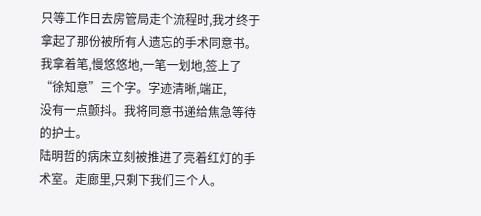只等工作日去房管局走个流程时,我才终于拿起了那份被所有人遗忘的手术同意书。
我拿着笔,慢悠悠地,一笔一划地,签上了“徐知意”三个字。字迹清晰,端正,
没有一点颤抖。我将同意书递给焦急等待的护士。
陆明哲的病床立刻被推进了亮着红灯的手术室。走廊里,只剩下我们三个人。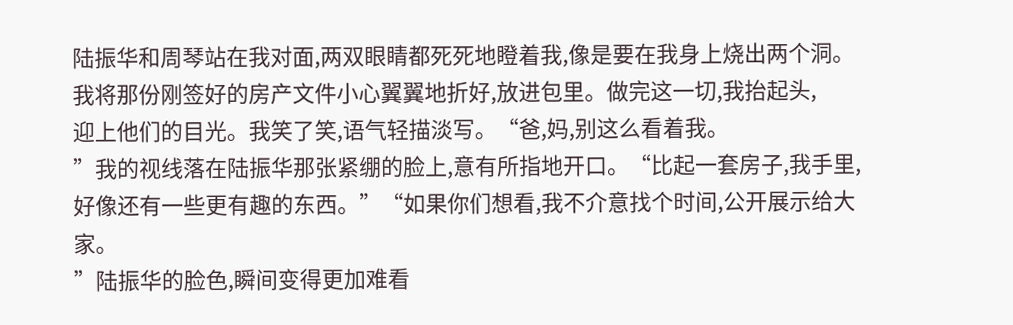陆振华和周琴站在我对面,两双眼睛都死死地瞪着我,像是要在我身上烧出两个洞。
我将那份刚签好的房产文件小心翼翼地折好,放进包里。做完这一切,我抬起头,
迎上他们的目光。我笑了笑,语气轻描淡写。“爸,妈,别这么看着我。
”我的视线落在陆振华那张紧绷的脸上,意有所指地开口。“比起一套房子,我手里,
好像还有一些更有趣的东西。”“如果你们想看,我不介意找个时间,公开展示给大家。
”陆振华的脸色,瞬间变得更加难看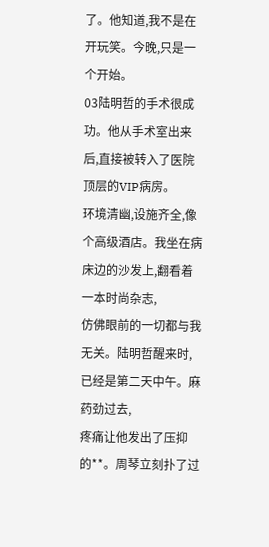了。他知道,我不是在开玩笑。今晚,只是一个开始。
03陆明哲的手术很成功。他从手术室出来后,直接被转入了医院顶层的VIP病房。
环境清幽,设施齐全,像个高级酒店。我坐在病床边的沙发上,翻看着一本时尚杂志,
仿佛眼前的一切都与我无关。陆明哲醒来时,已经是第二天中午。麻药劲过去,
疼痛让他发出了压抑的**。周琴立刻扑了过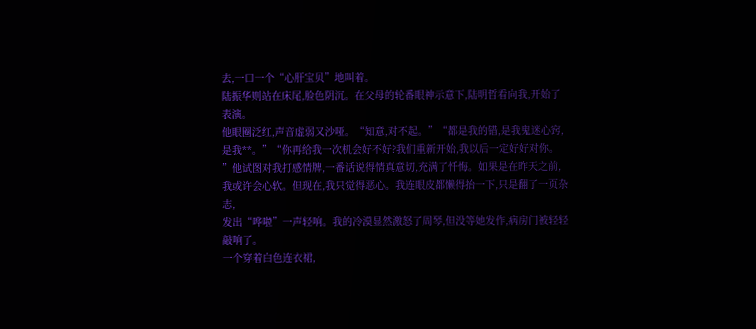去,一口一个“心肝宝贝”地叫着。
陆振华则站在床尾,脸色阴沉。在父母的轮番眼神示意下,陆明哲看向我,开始了表演。
他眼圈泛红,声音虚弱又沙哑。“知意,对不起。”“都是我的错,是我鬼迷心窍,
是我**。”“你再给我一次机会好不好?我们重新开始,我以后一定好好对你。
”他试图对我打感情牌,一番话说得情真意切,充满了忏悔。如果是在昨天之前,
我或许会心软。但现在,我只觉得恶心。我连眼皮都懒得抬一下,只是翻了一页杂志,
发出“哗啦”一声轻响。我的冷漠显然激怒了周琴,但没等她发作,病房门被轻轻敲响了。
一个穿着白色连衣裙,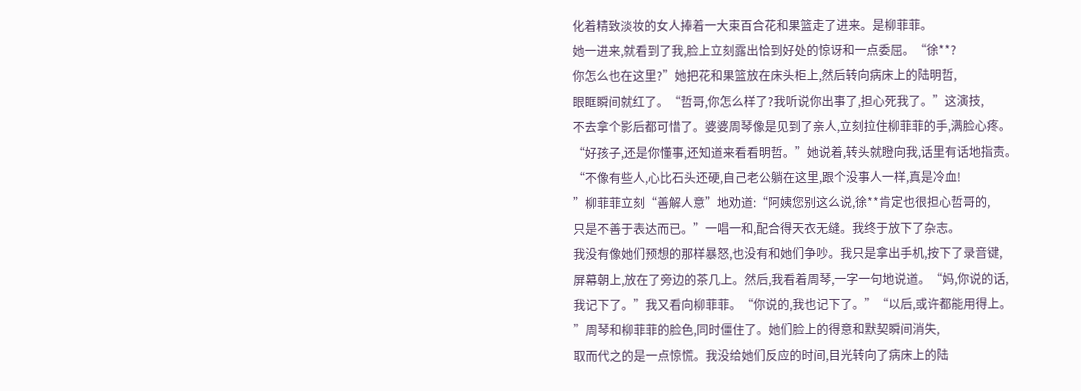化着精致淡妆的女人捧着一大束百合花和果篮走了进来。是柳菲菲。
她一进来,就看到了我,脸上立刻露出恰到好处的惊讶和一点委屈。“徐**?
你怎么也在这里?”她把花和果篮放在床头柜上,然后转向病床上的陆明哲,
眼眶瞬间就红了。“哲哥,你怎么样了?我听说你出事了,担心死我了。”这演技,
不去拿个影后都可惜了。婆婆周琴像是见到了亲人,立刻拉住柳菲菲的手,满脸心疼。
“好孩子,还是你懂事,还知道来看看明哲。”她说着,转头就瞪向我,话里有话地指责。
“不像有些人,心比石头还硬,自己老公躺在这里,跟个没事人一样,真是冷血!
”柳菲菲立刻“善解人意”地劝道:“阿姨您别这么说,徐**肯定也很担心哲哥的,
只是不善于表达而已。”一唱一和,配合得天衣无缝。我终于放下了杂志。
我没有像她们预想的那样暴怒,也没有和她们争吵。我只是拿出手机,按下了录音键,
屏幕朝上,放在了旁边的茶几上。然后,我看着周琴,一字一句地说道。“妈,你说的话,
我记下了。”我又看向柳菲菲。“你说的,我也记下了。”“以后,或许都能用得上。
”周琴和柳菲菲的脸色,同时僵住了。她们脸上的得意和默契瞬间消失,
取而代之的是一点惊慌。我没给她们反应的时间,目光转向了病床上的陆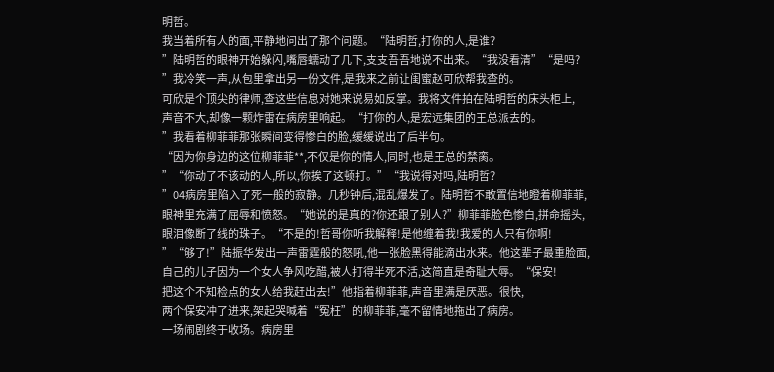明哲。
我当着所有人的面,平静地问出了那个问题。“陆明哲,打你的人,是谁?
”陆明哲的眼神开始躲闪,嘴唇蠕动了几下,支支吾吾地说不出来。“我没看清”“是吗?
”我冷笑一声,从包里拿出另一份文件,是我来之前让闺蜜赵可欣帮我查的。
可欣是个顶尖的律师,查这些信息对她来说易如反掌。我将文件拍在陆明哲的床头柜上,
声音不大,却像一颗炸雷在病房里响起。“打你的人,是宏远集团的王总派去的。
”我看着柳菲菲那张瞬间变得惨白的脸,缓缓说出了后半句。
“因为你身边的这位柳菲菲**,不仅是你的情人,同时,也是王总的禁脔。
”“你动了不该动的人,所以,你挨了这顿打。”“我说得对吗,陆明哲?
”04病房里陷入了死一般的寂静。几秒钟后,混乱爆发了。陆明哲不敢置信地瞪着柳菲菲,
眼神里充满了屈辱和愤怒。“她说的是真的?你还跟了别人?”柳菲菲脸色惨白,拼命摇头,
眼泪像断了线的珠子。“不是的!哲哥你听我解释!是他缠着我!我爱的人只有你啊!
”“够了!”陆振华发出一声雷霆般的怒吼,他一张脸黑得能滴出水来。他这辈子最重脸面,
自己的儿子因为一个女人争风吃醋,被人打得半死不活,这简直是奇耻大辱。“保安!
把这个不知检点的女人给我赶出去!”他指着柳菲菲,声音里满是厌恶。很快,
两个保安冲了进来,架起哭喊着“冤枉”的柳菲菲,毫不留情地拖出了病房。
一场闹剧终于收场。病房里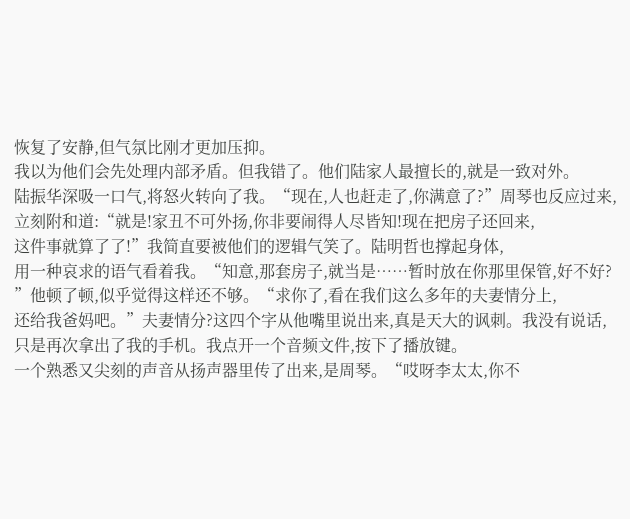恢复了安静,但气氛比刚才更加压抑。
我以为他们会先处理内部矛盾。但我错了。他们陆家人最擅长的,就是一致对外。
陆振华深吸一口气,将怒火转向了我。“现在,人也赶走了,你满意了?”周琴也反应过来,
立刻附和道:“就是!家丑不可外扬,你非要闹得人尽皆知!现在把房子还回来,
这件事就算了了!”我简直要被他们的逻辑气笑了。陆明哲也撑起身体,
用一种哀求的语气看着我。“知意,那套房子,就当是……暂时放在你那里保管,好不好?
”他顿了顿,似乎觉得这样还不够。“求你了,看在我们这么多年的夫妻情分上,
还给我爸妈吧。”夫妻情分?这四个字从他嘴里说出来,真是天大的讽刺。我没有说话,
只是再次拿出了我的手机。我点开一个音频文件,按下了播放键。
一个熟悉又尖刻的声音从扬声器里传了出来,是周琴。“哎呀李太太,你不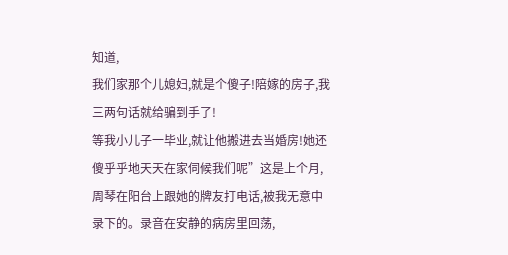知道,
我们家那个儿媳妇,就是个傻子!陪嫁的房子,我三两句话就给骗到手了!
等我小儿子一毕业,就让他搬进去当婚房!她还傻乎乎地天天在家伺候我们呢”这是上个月,
周琴在阳台上跟她的牌友打电话,被我无意中录下的。录音在安静的病房里回荡,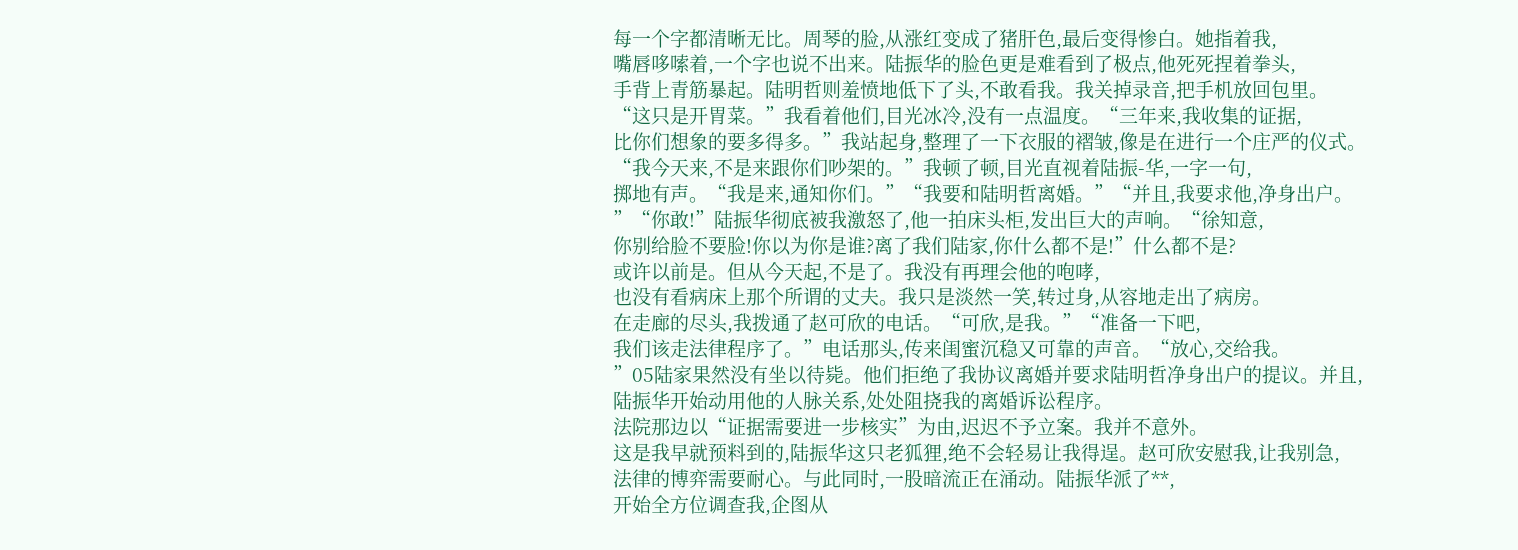每一个字都清晰无比。周琴的脸,从涨红变成了猪肝色,最后变得惨白。她指着我,
嘴唇哆嗦着,一个字也说不出来。陆振华的脸色更是难看到了极点,他死死捏着拳头,
手背上青筋暴起。陆明哲则羞愤地低下了头,不敢看我。我关掉录音,把手机放回包里。
“这只是开胃菜。”我看着他们,目光冰冷,没有一点温度。“三年来,我收集的证据,
比你们想象的要多得多。”我站起身,整理了一下衣服的褶皱,像是在进行一个庄严的仪式。
“我今天来,不是来跟你们吵架的。”我顿了顿,目光直视着陆振-华,一字一句,
掷地有声。“我是来,通知你们。”“我要和陆明哲离婚。”“并且,我要求他,净身出户。
”“你敢!”陆振华彻底被我激怒了,他一拍床头柜,发出巨大的声响。“徐知意,
你别给脸不要脸!你以为你是谁?离了我们陆家,你什么都不是!”什么都不是?
或许以前是。但从今天起,不是了。我没有再理会他的咆哮,
也没有看病床上那个所谓的丈夫。我只是淡然一笑,转过身,从容地走出了病房。
在走廊的尽头,我拨通了赵可欣的电话。“可欣,是我。”“准备一下吧,
我们该走法律程序了。”电话那头,传来闺蜜沉稳又可靠的声音。“放心,交给我。
”05陆家果然没有坐以待毙。他们拒绝了我协议离婚并要求陆明哲净身出户的提议。并且,
陆振华开始动用他的人脉关系,处处阻挠我的离婚诉讼程序。
法院那边以“证据需要进一步核实”为由,迟迟不予立案。我并不意外。
这是我早就预料到的,陆振华这只老狐狸,绝不会轻易让我得逞。赵可欣安慰我,让我别急,
法律的博弈需要耐心。与此同时,一股暗流正在涌动。陆振华派了**,
开始全方位调查我,企图从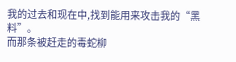我的过去和现在中,找到能用来攻击我的“黑料”。
而那条被赶走的毒蛇柳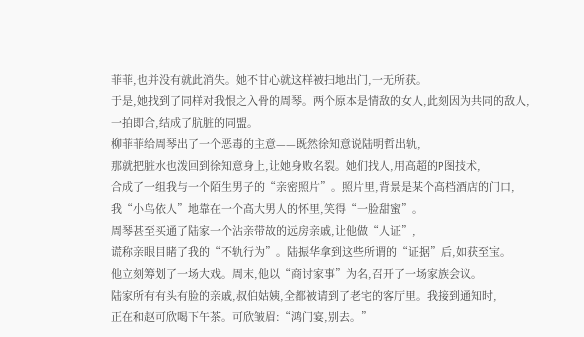菲菲,也并没有就此消失。她不甘心就这样被扫地出门,一无所获。
于是,她找到了同样对我恨之入骨的周琴。两个原本是情敌的女人,此刻因为共同的敌人,
一拍即合,结成了肮脏的同盟。
柳菲菲给周琴出了一个恶毒的主意——既然徐知意说陆明哲出轨,
那就把脏水也泼回到徐知意身上,让她身败名裂。她们找人,用高超的P图技术,
合成了一组我与一个陌生男子的“亲密照片”。照片里,背景是某个高档酒店的门口,
我“小鸟依人”地靠在一个高大男人的怀里,笑得“一脸甜蜜”。
周琴甚至买通了陆家一个沾亲带故的远房亲戚,让他做“人证”,
谎称亲眼目睹了我的“不轨行为”。陆振华拿到这些所谓的“证据”后,如获至宝。
他立刻筹划了一场大戏。周末,他以“商讨家事”为名,召开了一场家族会议。
陆家所有有头有脸的亲戚,叔伯姑姨,全都被请到了老宅的客厅里。我接到通知时,
正在和赵可欣喝下午茶。可欣皱眉:“鸿门宴,别去。”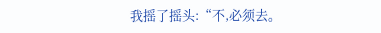我摇了摇头:“不,必须去。